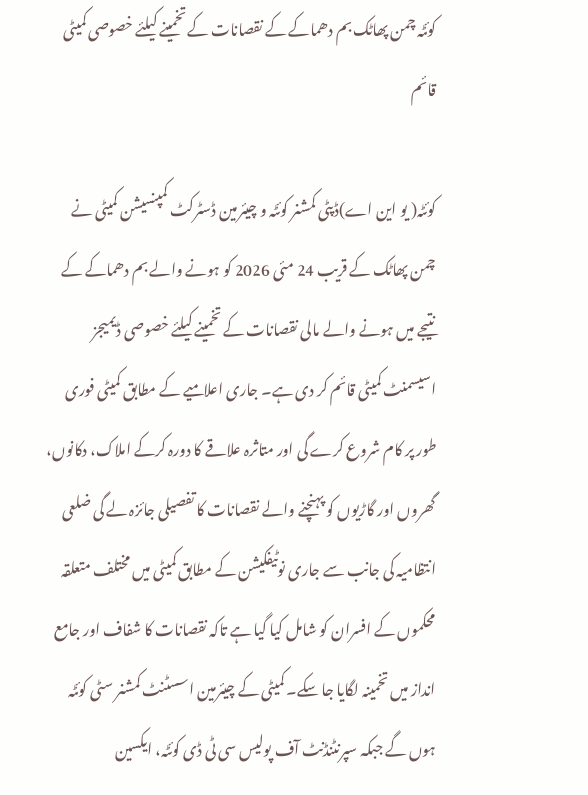کوئٹہ چمن پھاٹک بم دھماکے کے نقصانات کے تخمینے کیلئے خصوصی کمیٹی قائم

کوئٹہ( یو این اے)ڈپٹی کمشنر کوئٹہ و چیئرمین ڈسٹرکٹ کمپنسیشن کمیٹی نے چمن پھاٹک کے قریب 24 مئی 2026 کو ہونے والے بم دھماکے کے نتیجے میں ہونے والے مالی نقصانات کے تخمینے کیلئے خصوصی ڈیمیجز اسیسمنٹ کمیٹی قائم کر دی ہے۔ جاری اعلامیے کے مطابق کمیٹی فوری طور پر کام شروع کرے گی اور متاثرہ علاقے کا دورہ کرکے املاک، دکانوں، گھروں اور گاڑیوں کو پہنچنے والے نقصانات کا تفصیلی جائزہ لے گی ضلعی انتظامیہ کی جانب سے جاری نوٹیفکیشن کے مطابق کمیٹی میں مختلف متعلقہ محکموں کے افسران کو شامل کیا گیا ہے تاکہ نقصانات کا شفاف اور جامع انداز میں تخمینہ لگایا جا سکے۔ کمیٹی کے چیئرمین اسسٹنٹ کمشنر سٹی کوئٹہ ہوں گے جبکہ سپرنٹنڈنٹ آف پولیس سی ٹی ڈی کوئٹہ، ایکسین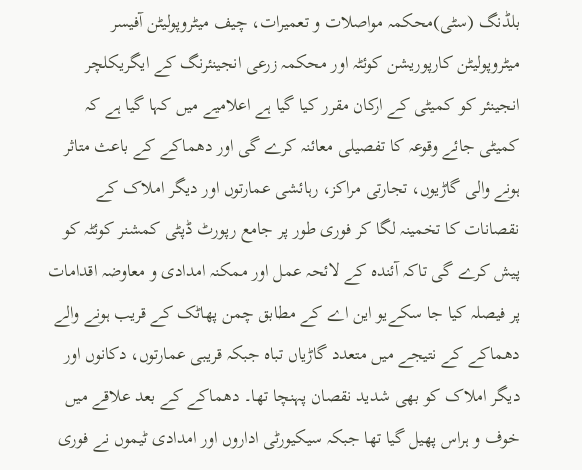بلڈنگ (سٹی)محکمہ مواصلات و تعمیرات، چیف میٹروپولیٹن آفیسر میٹروپولیٹن کارپوریشن کوئٹہ اور محکمہ زرعی انجینئرنگ کے ایگریکلچر انجینئر کو کمیٹی کے ارکان مقرر کیا گیا ہے اعلامیے میں کہا گیا ہے کہ کمیٹی جائے وقوعہ کا تفصیلی معائنہ کرے گی اور دھماکے کے باعث متاثر ہونے والی گاڑیوں، تجارتی مراکز، رہائشی عمارتوں اور دیگر املاک کے نقصانات کا تخمینہ لگا کر فوری طور پر جامع رپورٹ ڈپٹی کمشنر کوئٹہ کو پیش کرے گی تاکہ آئندہ کے لائحہ عمل اور ممکنہ امدادی و معاوضہ اقدامات پر فیصلہ کیا جا سکےیو این اے کے مطابق چمن پھاٹک کے قریب ہونے والے دھماکے کے نتیجے میں متعدد گاڑیاں تباہ جبکہ قریبی عمارتوں، دکانوں اور دیگر املاک کو بھی شدید نقصان پہنچا تھا۔ دھماکے کے بعد علاقے میں خوف و ہراس پھیل گیا تھا جبکہ سیکیورٹی اداروں اور امدادی ٹیموں نے فوری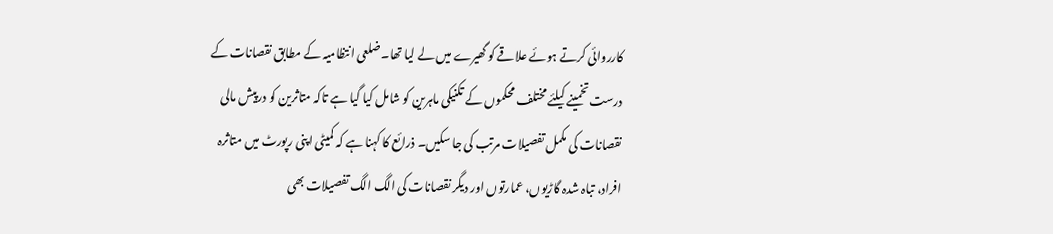کارروائی کرتے ہوئے علاقے کو گھیرے میں لے لیا تھا۔ضلعی انتظامیہ کے مطابق نقصانات کے درست تخمینے کیلئے مختلف محکموں کے تکنیکی ماہرین کو شامل کیا گیا ہے تاکہ متاثرین کو درپیش مالی نقصانات کی مکمل تفصیلات مرتب کی جا سکیں۔ ذرائع کا کہنا ہے کہ کمیٹی اپنی رپورٹ میں متاثرہ افراد، تباہ شدہ گاڑیوں، عمارتوں اور دیگر نقصانات کی الگ الگ تفصیلات بھی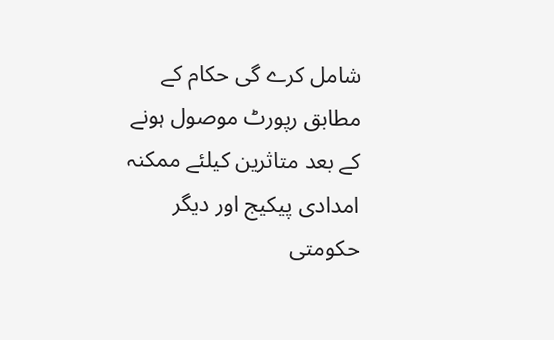شامل کرے گی حکام کے مطابق رپورٹ موصول ہونے کے بعد متاثرین کیلئے ممکنہ امدادی پیکیج اور دیگر حکومتی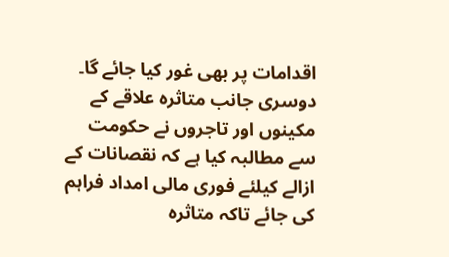اقدامات پر بھی غور کیا جائے گا۔ دوسری جانب متاثرہ علاقے کے مکینوں اور تاجروں نے حکومت سے مطالبہ کیا ہے کہ نقصانات کے ازالے کیلئے فوری مالی امداد فراہم کی جائے تاکہ متاثرہ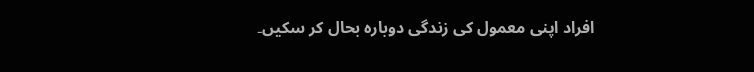افراد اپنی معمول کی زندگی دوبارہ بحال کر سکیں۔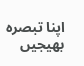اپنا تبصرہ بھیجیں